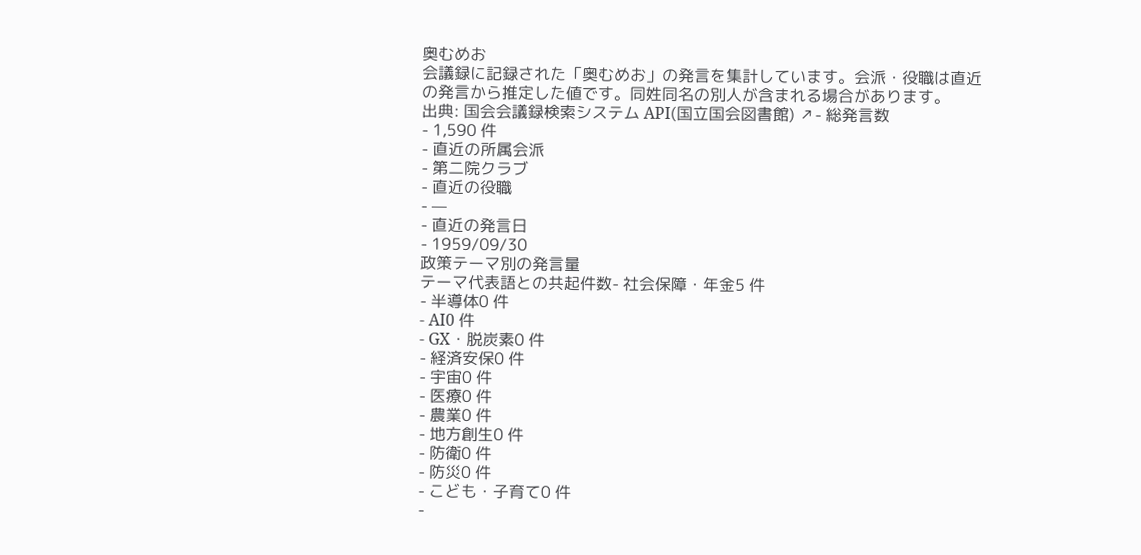奥むめお
会議録に記録された「奥むめお」の発言を集計しています。会派・役職は直近の発言から推定した値です。同姓同名の別人が含まれる場合があります。
出典: 国会会議録検索システム API(国立国会図書館) ↗- 総発言数
- 1,590 件
- 直近の所属会派
- 第二院クラブ
- 直近の役職
- —
- 直近の発言日
- 1959/09/30
政策テーマ別の発言量
テーマ代表語との共起件数- 社会保障・年金5 件
- 半導体0 件
- AI0 件
- GX・脱炭素0 件
- 経済安保0 件
- 宇宙0 件
- 医療0 件
- 農業0 件
- 地方創生0 件
- 防衛0 件
- 防災0 件
- こども・子育て0 件
-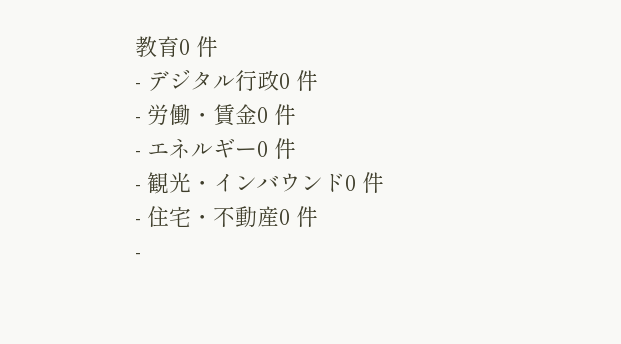教育0 件
- デジタル行政0 件
- 労働・賃金0 件
- エネルギー0 件
- 観光・インバウンド0 件
- 住宅・不動産0 件
-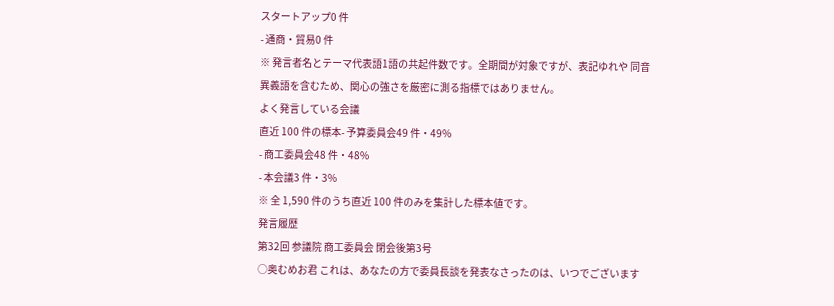スタートアップ0 件
- 通商・貿易0 件
※ 発言者名とテーマ代表語1語の共起件数です。全期間が対象ですが、表記ゆれや 同音異義語を含むため、関心の強さを厳密に測る指標ではありません。
よく発言している会議
直近 100 件の標本- 予算委員会49 件・49%
- 商工委員会48 件・48%
- 本会議3 件・3%
※ 全 1,590 件のうち直近 100 件のみを集計した標本値です。
発言履歴
第32回 参議院 商工委員会 閉会後第3号
○奥むめお君 これは、あなたの方で委員長談を発表なさったのは、いつでございます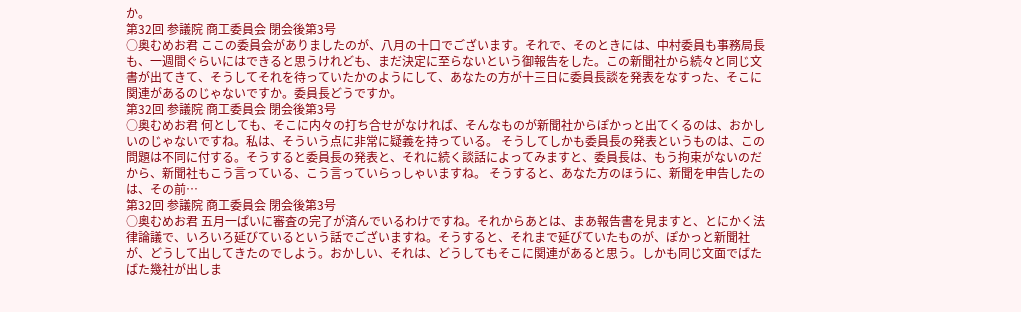か。
第32回 参議院 商工委員会 閉会後第3号
○奥むめお君 ここの委員会がありましたのが、八月の十口でございます。それで、そのときには、中村委員も事務局長も、一週間ぐらいにはできると思うけれども、まだ決定に至らないという御報告をした。この新聞社から続々と同じ文書が出てきて、そうしてそれを待っていたかのようにして、あなたの方が十三日に委員長談を発表をなすった、そこに関連があるのじゃないですか。委員長どうですか。
第32回 参議院 商工委員会 閉会後第3号
○奥むめお君 何としても、そこに内々の打ち合せがなければ、そんなものが新聞社からぽかっと出てくるのは、おかしいのじゃないですね。私は、そういう点に非常に疑義を持っている。 そうしてしかも委員長の発表というものは、この問題は不同に付する。そうすると委員長の発表と、それに続く談話によってみますと、委員長は、もう拘束がないのだから、新聞社もこう言っている、こう言っていらっしゃいますね。 そうすると、あなた方のほうに、新聞を申告したのは、その前…
第32回 参議院 商工委員会 閉会後第3号
○奥むめお君 五月一ぱいに審査の完了が済んでいるわけですね。それからあとは、まあ報告書を見ますと、とにかく法律論議で、いろいろ延びているという話でございますね。そうすると、それまで延びていたものが、ぽかっと新聞社が、どうして出してきたのでしよう。おかしい、それは、どうしてもそこに関連があると思う。しかも同じ文面でばたばた幾社が出しま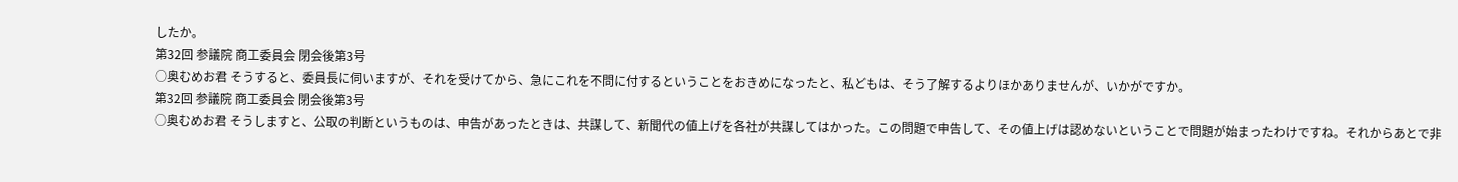したか。
第32回 参議院 商工委員会 閉会後第3号
○奥むめお君 そうすると、委員長に伺いますが、それを受けてから、急にこれを不問に付するということをおきめになったと、私どもは、そう了解するよりほかありませんが、いかがですか。
第32回 参議院 商工委員会 閉会後第3号
○奥むめお君 そうしますと、公取の判断というものは、申告があったときは、共謀して、新聞代の値上げを各社が共謀してはかった。この問題で申告して、その値上げは認めないということで問題が始まったわけですね。それからあとで非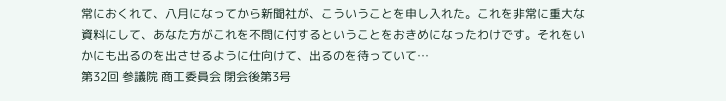常におくれて、八月になってから新聞社が、こういうことを申し入れた。これを非常に重大な資料にして、あなた方がこれを不問に付するということをおきめになったわけです。それをいかにも出るのを出させるように仕向けて、出るのを待っていて…
第32回 参議院 商工委員会 閉会後第3号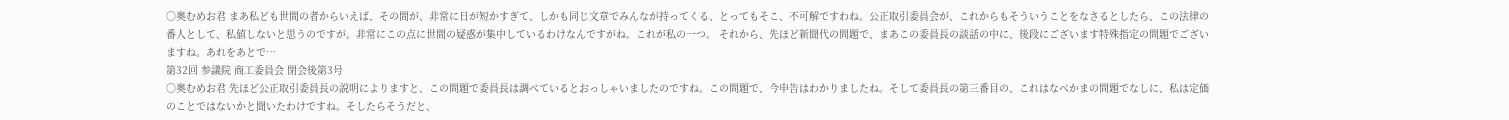○奥むめお君 まあ私ども世間の者からいえば、その間が、非常に日が短かすぎて、しかも同じ文章でみんなが持ってくる、とってもそこ、不可解ですわね。公正取引委員会が、これからもそういうことをなさるとしたら、この法律の番人として、私値しないと思うのですが。非常にこの点に世間の疑惑が集中しているわけなんですがね。これが私の一つ。 それから、先ほど新聞代の問題で、まあこの委員長の談話の中に、後段にございます特殊指定の問題でございますね。あれをあとで…
第32回 参議院 商工委員会 閉会後第3号
○奥むめお君 先ほど公正取引委員長の説明によりますと、この問題で委員長は調べているとおっしゃいましたのですね。この問題で、今申告はわかりましたね。そして委員長の第三番目の、これはなべかまの問題でなしに、私は定価のことではないかと聞いたわけですね。そしたらそうだと、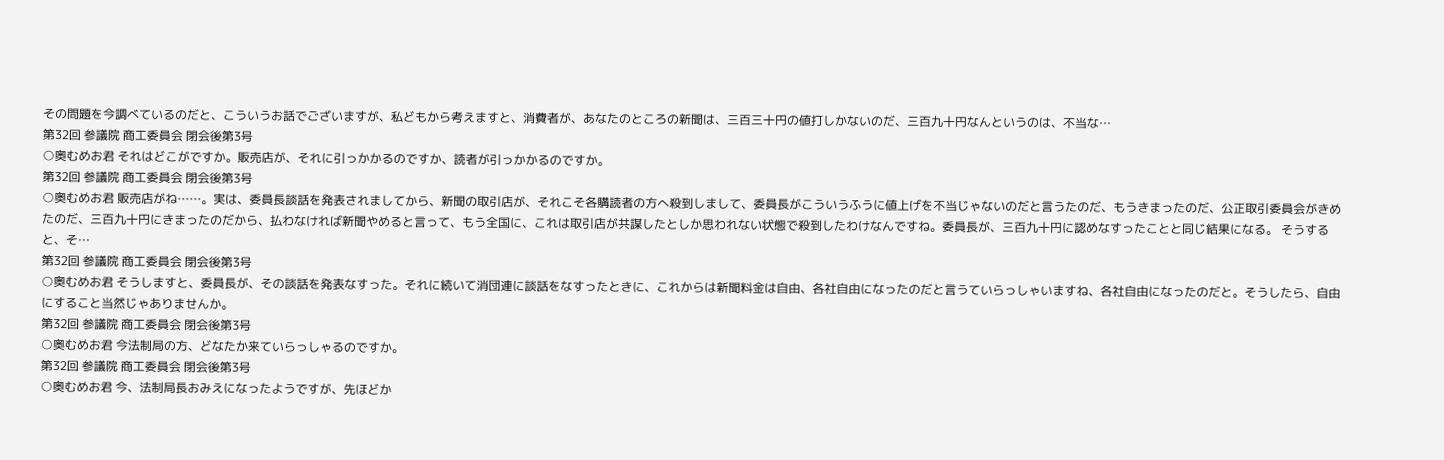その問題を今調べているのだと、こういうお話でございますが、私どもから考えますと、消費者が、あなたのところの新聞は、三百三十円の値打しかないのだ、三百九十円なんというのは、不当な…
第32回 参議院 商工委員会 閉会後第3号
○奥むめお君 それはどこがですか。販売店が、それに引っかかるのですか、読者が引っかかるのですか。
第32回 参議院 商工委員会 閉会後第3号
○奥むめお君 販売店がね……。実は、委員長談話を発表されましてから、新聞の取引店が、それこそ各購読者の方へ殺到しまして、委員長がこういうふうに値上げを不当じゃないのだと言うたのだ、もうきまったのだ、公正取引委員会がきめたのだ、三百九十円にきまったのだから、払わなければ新聞やめると言って、もう全国に、これは取引店が共謀したとしか思われない状態で殺到したわけなんですね。委員長が、三百九十円に認めなすったことと同じ結果になる。 そうすると、そ…
第32回 参議院 商工委員会 閉会後第3号
○奥むめお君 そうしますと、委員長が、その談話を発表なすった。それに続いて消団連に談話をなすったときに、これからは新聞料金は自由、各社自由になったのだと言うていらっしゃいますね、各社自由になったのだと。そうしたら、自由にすること当然じゃありませんか。
第32回 参議院 商工委員会 閉会後第3号
○奥むめお君 今法制局の方、どなたか来ていらっしゃるのですか。
第32回 参議院 商工委員会 閉会後第3号
○奥むめお君 今、法制局長おみえになったようですが、先ほどか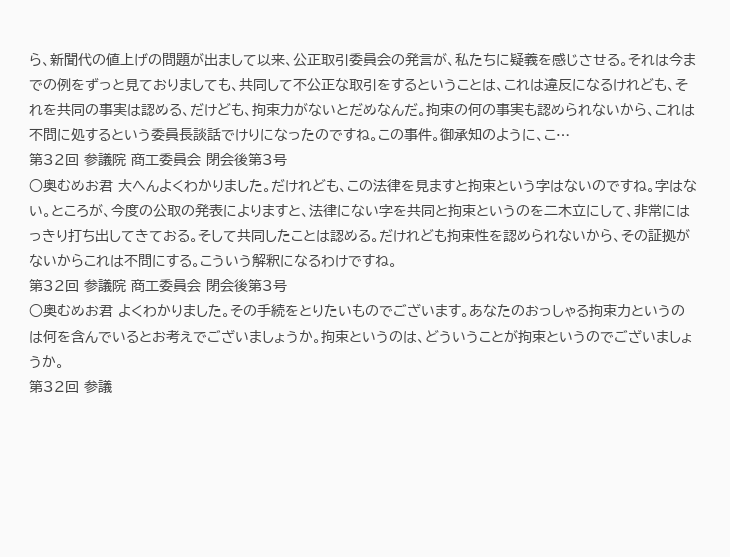ら、新聞代の値上げの問題が出まして以来、公正取引委員会の発言が、私たちに疑義を感じさせる。それは今までの例をずっと見ておりましても、共同して不公正な取引をするということは、これは違反になるけれども、それを共同の事実は認める、だけども、拘束力がないとだめなんだ。拘束の何の事実も認められないから、これは不問に処するという委員長談話でけりになったのですね。この事件。御承知のように、こ…
第32回 参議院 商工委員会 閉会後第3号
○奥むめお君 大へんよくわかりました。だけれども、この法律を見ますと拘束という字はないのですね。字はない。ところが、今度の公取の発表によりますと、法律にない字を共同と拘束というのを二木立にして、非常にはっきり打ち出してきておる。そして共同したことは認める。だけれども拘束性を認められないから、その証拠がないからこれは不問にする。こういう解釈になるわけですね。
第32回 参議院 商工委員会 閉会後第3号
○奥むめお君 よくわかりました。その手続をとりたいものでございます。あなたのおっしゃる拘束力というのは何を含んでいるとお考えでございましょうか。拘束というのは、どういうことが拘束というのでございましょうか。
第32回 参議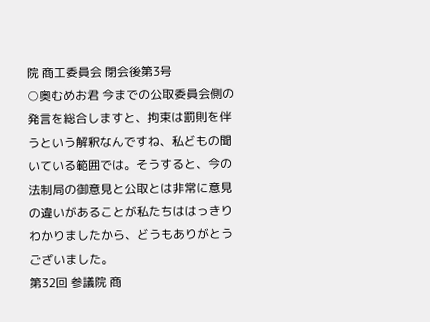院 商工委員会 閉会後第3号
○奥むめお君 今までの公取委員会側の発言を総合しますと、拘束は罰則を伴うという解釈なんですね、私どもの聞いている範囲では。そうすると、今の法制局の御意見と公取とは非常に意見の違いがあることが私たちははっきりわかりましたから、どうもありがとうございました。
第32回 参議院 商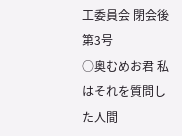工委員会 閉会後第3号
○奥むめお君 私はそれを質問した人間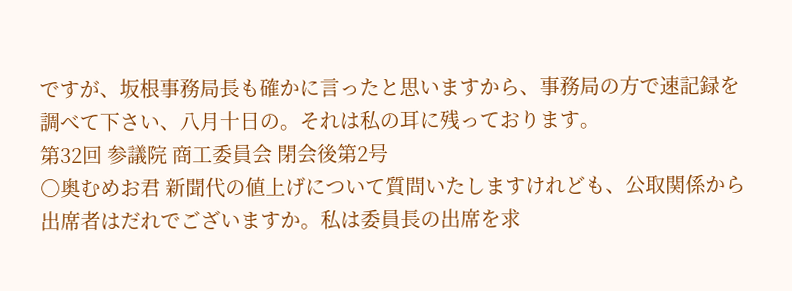ですが、坂根事務局長も確かに言ったと思いますから、事務局の方で速記録を調べて下さい、八月十日の。それは私の耳に残っております。
第32回 参議院 商工委員会 閉会後第2号
○奥むめお君 新聞代の値上げについて質問いたしますけれども、公取関係から出席者はだれでございますか。私は委員長の出席を求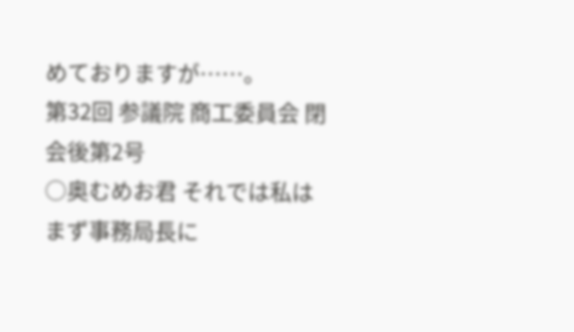めておりますが……。
第32回 参議院 商工委員会 閉会後第2号
○奥むめお君 それでは私はまず事務局長に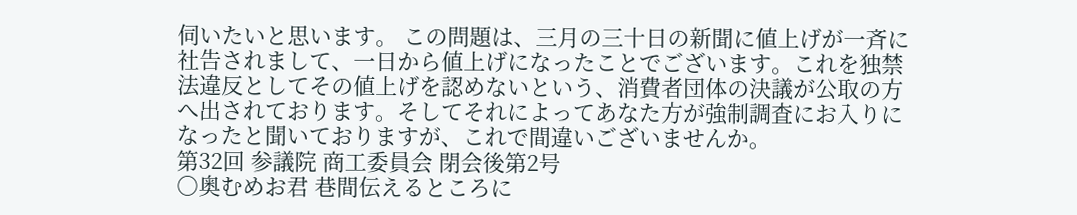伺いたいと思います。 この問題は、三月の三十日の新聞に値上げが一斉に社告されまして、一日から値上げになったことでございます。これを独禁法違反としてその値上げを認めないという、消費者団体の決議が公取の方へ出されております。そしてそれによってあなた方が強制調査にお入りになったと聞いておりますが、これで間違いございませんか。
第32回 参議院 商工委員会 閉会後第2号
○奥むめお君 巷間伝えるところに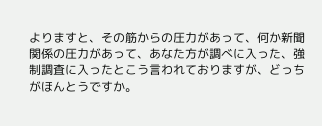よりますと、その筋からの圧力があって、何か新聞関係の圧力があって、あなた方が調べに入った、強制調査に入ったとこう言われておりますが、どっちがほんとうですか。